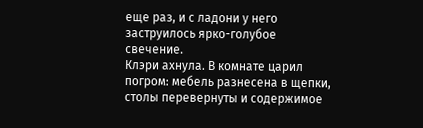еще раз, и с ладони у него заструилось ярко-голубое свечение.
Клэри ахнула. В комнате царил погром: мебель разнесена в щепки, столы перевернуты и содержимое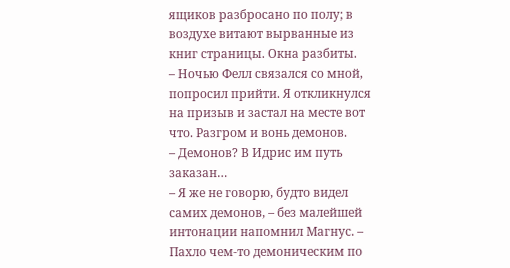ящиков разбросано по полу; в воздухе витают вырванные из книг страницы. Окна разбиты.
– Ночью Фелл связался со мной, попросил прийти. Я откликнулся на призыв и застал на месте вот что. Разгром и вонь демонов.
– Демонов? В Идрис им путь заказан…
– Я же не говорю, будто видел самих демонов, – без малейшей интонации напомнил Магнус. – Пахло чем-то демоническим по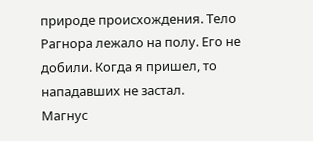природе происхождения. Тело Рагнора лежало на полу. Его не добили. Когда я пришел, то нападавших не застал.
Магнус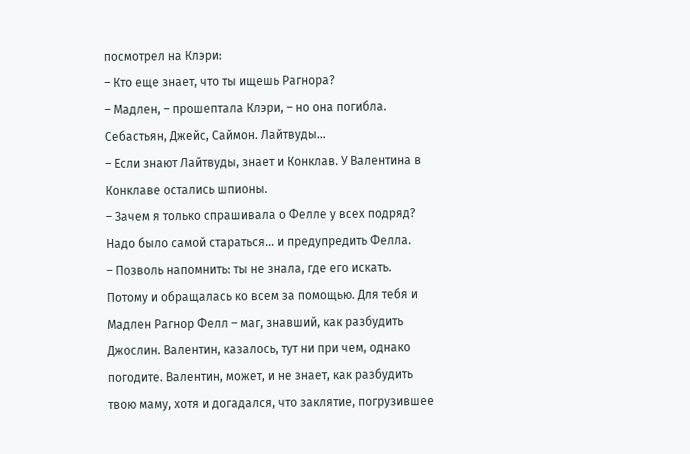посмотрел на Клэри:
– Кто еще знает, что ты ищешь Рагнора?
– Мадлен, – прошептала Клэри, – но она погибла. Себастьян, Джейс, Саймон. Лайтвуды…
– Если знают Лайтвуды, знает и Конклав. У Валентина в Конклаве остались шпионы.
– Зачем я только спрашивала о Фелле у всех подряд? Надо было самой стараться… и предупредить Фелла.
– Позволь напомнить: ты не знала, где его искать. Потому и обращалась ко всем за помощью. Для тебя и Мадлен Рагнор Фелл – маг, знавший, как разбудить Джослин. Валентин, казалось, тут ни при чем, однако погодите. Валентин, может, и не знает, как разбудить твою маму, хотя и догадался, что заклятие, погрузившее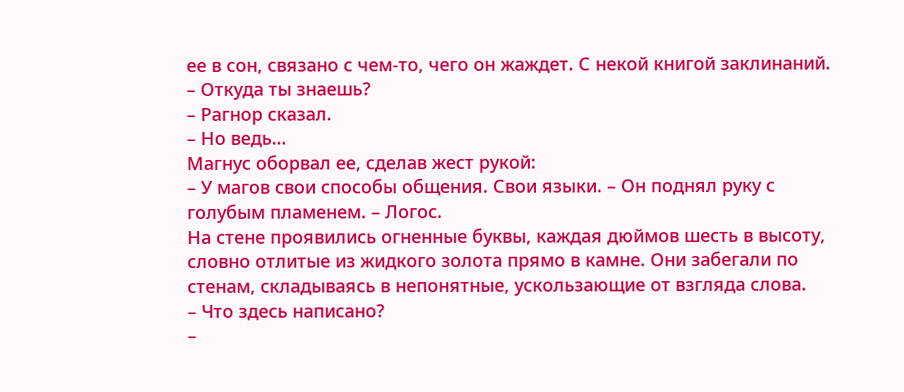ее в сон, связано с чем-то, чего он жаждет. С некой книгой заклинаний.
– Откуда ты знаешь?
– Рагнор сказал.
– Но ведь…
Магнус оборвал ее, сделав жест рукой:
– У магов свои способы общения. Свои языки. – Он поднял руку с голубым пламенем. – Логос.
На стене проявились огненные буквы, каждая дюймов шесть в высоту, словно отлитые из жидкого золота прямо в камне. Они забегали по стенам, складываясь в непонятные, ускользающие от взгляда слова.
– Что здесь написано?
–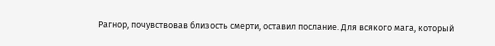Рагнор, почувствовав близость смерти, оставил послание. Для всякого мага, который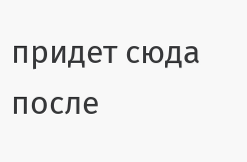придет сюда после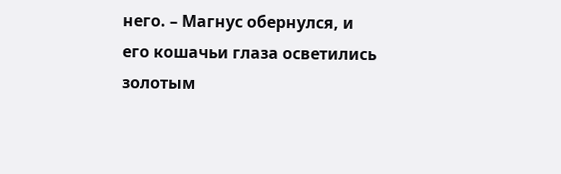него. – Магнус обернулся, и его кошачьи глаза осветились золотым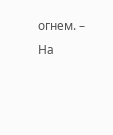огнем. – На